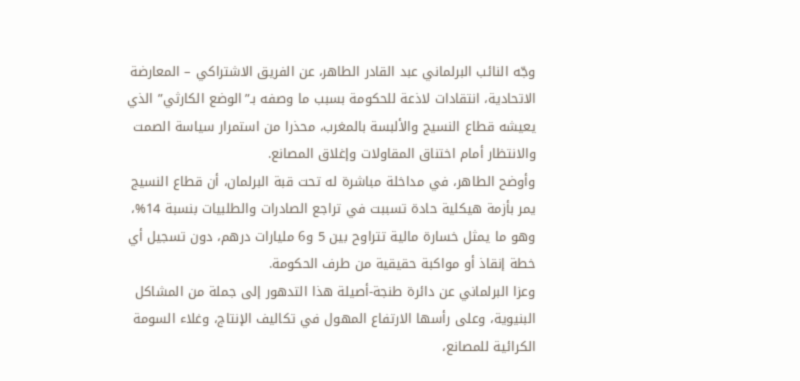وجّه النائب البرلماني عبد القادر الطاهر، عن الفريق الاشتراكي – المعارضة الاتحادية، انتقادات لاذعة للحكومة بسبب ما وصفه بـ”الوضع الكارثي” الذي يعيشه قطاع النسيج والألبسة بالمغرب، محذرا من استمرار سياسة الصمت والانتظار أمام اختناق المقاولات وإغلاق المصانع.
وأوضح الطاهر، في مداخلة مباشرة له تحت قبة البرلمان، أن قطاع النسيج يمر بأزمة هيكلية حادة تسببت في تراجع الصادرات والطلبيات بنسبة 14%، وهو ما يمثل خسارة مالية تتراوح بين 5 و6 مليارات درهم، دون تسجيل أي خطة إنقاذ أو مواكبة حقيقية من طرف الحكومة.
وعزا البرلماني عن دائرة طنجة-أصيلة هذا التدهور إلى جملة من المشاكل البنيوية، وعلى رأسها الارتفاع المهول في تكاليف الإنتاج، وغلاء السومة الكرائية للمصانع،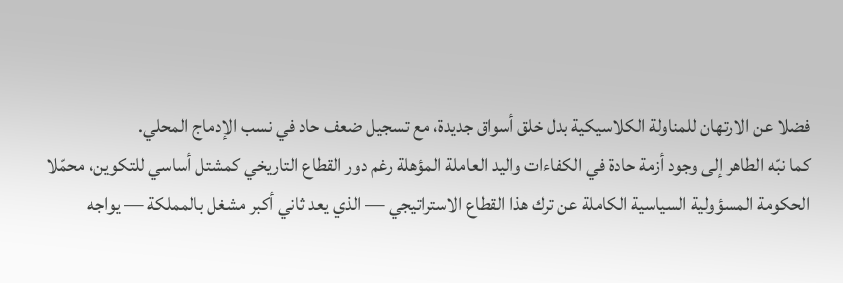فضلا عن الارتهان للمناولة الكلاسيكية بدل خلق أسواق جديدة، مع تسجيل ضعف حاد في نسب الإدماج المحلي.
كما نبّه الطاهر إلى وجود أزمة حادة في الكفاءات واليد العاملة المؤهلة رغم دور القطاع التاريخي كمشتل أساسي للتكوين، محمّلا الحكومة المسؤولية السياسية الكاملة عن ترك هذا القطاع الاستراتيجي — الذي يعد ثاني أكبر مشغل بالمملكة — يواجه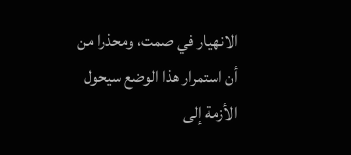الانهيار في صمت، ومحذرا من أن استمرار هذا الوضع سيحول الأزمة إلى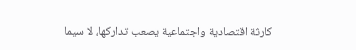كارثة اقتصادية واجتماعية يصعب تداركها، لا سيما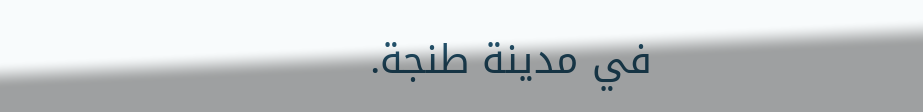في مدينة طنجة.